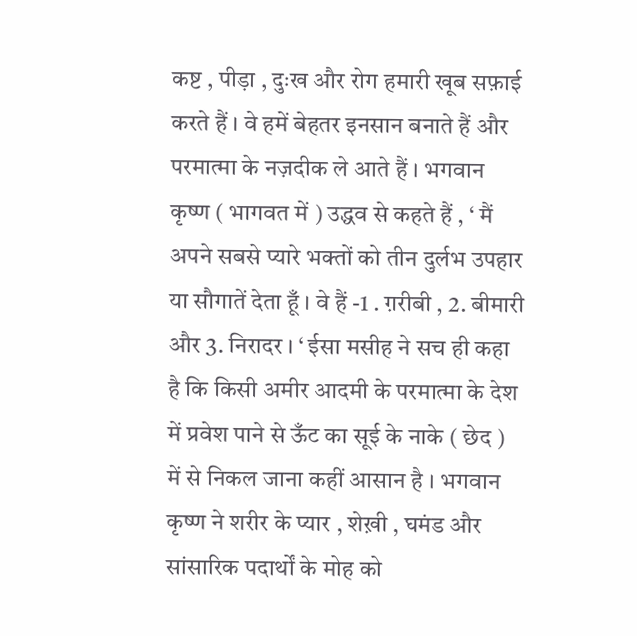कष्ट , पीड़ा , दुःख और रोग हमारी खूब सफ़ाई करते हैं । वे हमें बेहतर इनसान बनाते हैं और परमात्मा के नज़दीक ले आते हैं । भगवान कृष्ण ( भागवत में ) उद्धव से कहते हैं , ‘ मैं अपने सबसे प्यारे भक्तों को तीन दुर्लभ उपहार या सौगातें देता हूँ । वे हैं -1 . ग़रीबी , 2. बीमारी और 3. निरादर । ‘ ईसा मसीह ने सच ही कहा है कि किसी अमीर आदमी के परमात्मा के देश में प्रवेश पाने से ऊँट का सूई के नाके ( छेद ) में से निकल जाना कहीं आसान है । भगवान कृष्ण ने शरीर के प्यार , शेख़ी , घमंड और सांसारिक पदार्थों के मोह को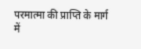परमात्मा की प्राप्ति के मार्ग में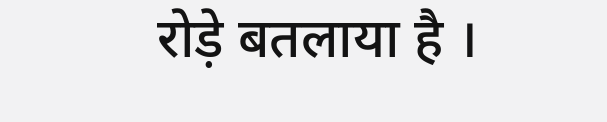रोड़े बतलाया है ।